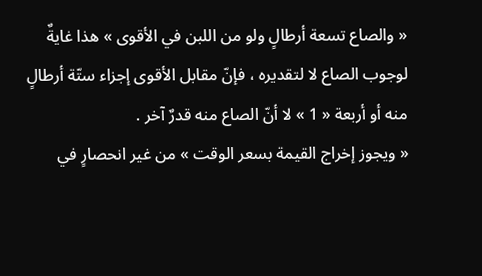« والصاع تسعة أرطالٍ ولو من اللبن في الأقوى » هذا غايةٌ لوجوب الصاع لا لتقديره ، فإنّ مقابل الأقوى إجزاء ستّة أرطالٍ منه أو أربعة « 1 » لا أنّ الصاع منه قدرٌ آخر .
« ويجوز إخراج القيمة بسعر الوقت » من غير انحصارٍ في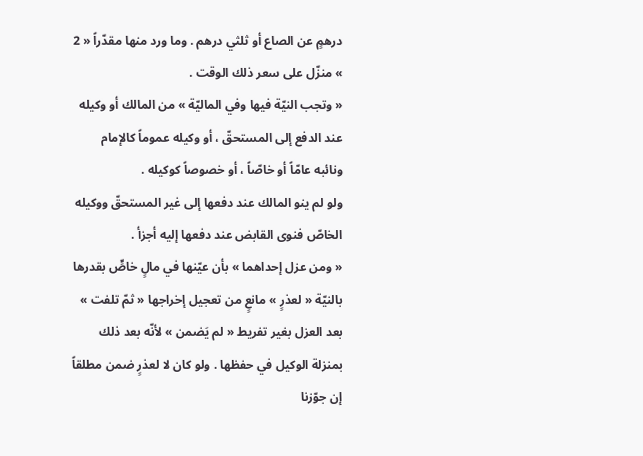درهمٍ عن الصاع أو ثلثي درهم . وما ورد منها مقدّراً « 2 » منزّل على سعر ذلك الوقت .
« وتجب النيّة فيها وفي الماليّة » من المالك أو وكيله عند الدفع إلى المستحقّ ، أو وكيله عموماً كالإمام ونائبه عامّاً أو خاصّاً ، أو خصوصاً كوكيله .
ولو لم ينو المالك عند دفعها إلى غير المستحقّ ووكيله الخاصّ فنوى القابض عند دفعها إليه أجزأ .
« ومن عزل إحداهما » بأن عيّنها في مالٍ خاصٍّ بقدرها بالنيّة « لعذرٍ » مانعٍ من تعجيل إخراجها « ثمّ تلفت » بعد العزل بغير تفريط « لم يَضمن » لأنّه بعد ذلك بمنزلة الوكيل في حفظها . ولو كان لا لعذرٍ ضمن مطلقاً إن جوّزنا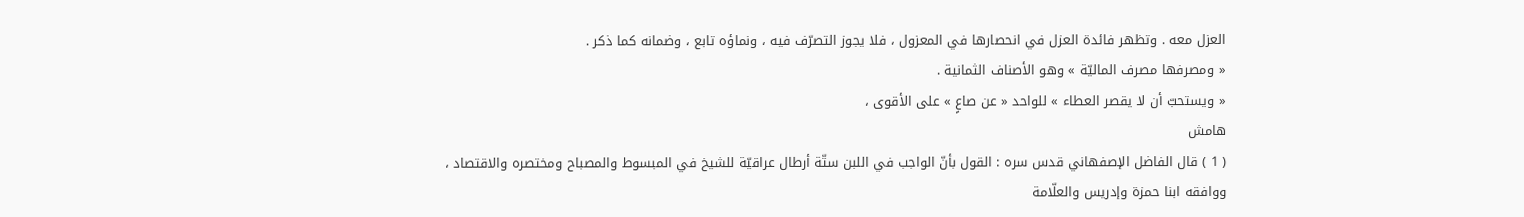العزل معه . وتظهر فائدة العزل في انحصارها في المعزول ، فلا يجوز التصرّف فيه ، ونماؤه تابع ، وضمانه كما ذكر .
« ومصرفها مصرف الماليّة » وهو الأصناف الثمانية .
« ويستحبّ أن لا يقصر العطاء » للواحد « عن صاعٍ » على الأقوى ،
هامش
( 1 ) قال الفاضل الإصفهاني قدس سره : القول بأنّ الواجب في اللبن ستّة أرطال عراقيّة للشيخ في المبسوط والمصباح ومختصره والاقتصاد ، ووافقه ابنا حمزة وإدريس والعلّامة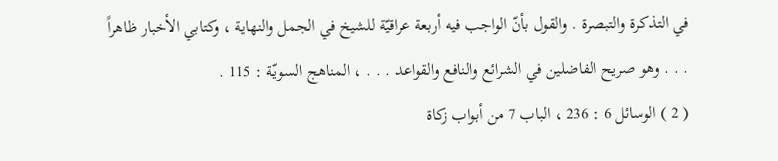في التذكرة والتبصرة . والقول بأنّ الواجب فيه أربعة عراقيّة للشيخ في الجمل والنهاية ، وكتابي الأخبار ظاهراً . . . وهو صريح الفاضلين في الشرائع والنافع والقواعد . . . ، المناهج السويّة : 115 .
( 2 ) الوسائل 6 : 236 ، الباب 7 من أبواب زكاة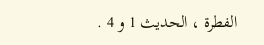الفطرة ، الحديث 1 و 4 .